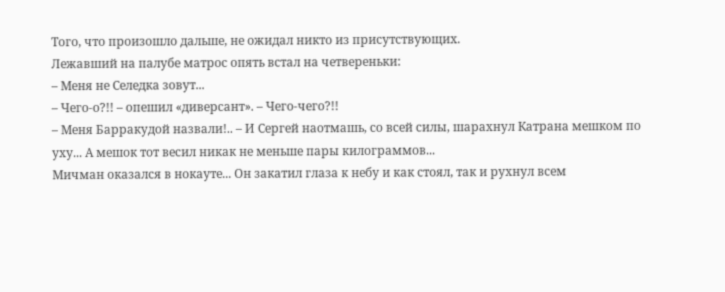Того, что произошло дальше, не ожидал никто из присутствующих.
Лежавший на палубе матрос опять встал на четвереньки:
– Меня не Селедка зовут...
– Чего-о?!! – опешил «диверсант». – Чего-чего?!!
– Меня Барракудой назвали!.. – И Сергей наотмашь, со всей силы, шарахнул Катрана мешком по уху... А мешок тот весил никак не меньше пары килограммов...
Мичман оказался в нокауте... Он закатил глаза к небу и как стоял, так и рухнул всем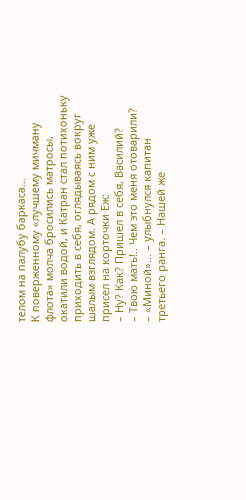телом на палубу баркаса...
К поверженному «лучшему мичману флота» молча бросились матросы, окатили водой, и Катран стал потихоньку приходить в себя, оглядываясь вокруг шалым взглядом. А рядом с ним уже присел на корточки Еж:
– Ну? Как? Пришел в себя, Василий?
– Твою мать!.. Чем это меня отоварили?
– «Миной»... – улыбнулся капитан третьего ранга. – Нашей же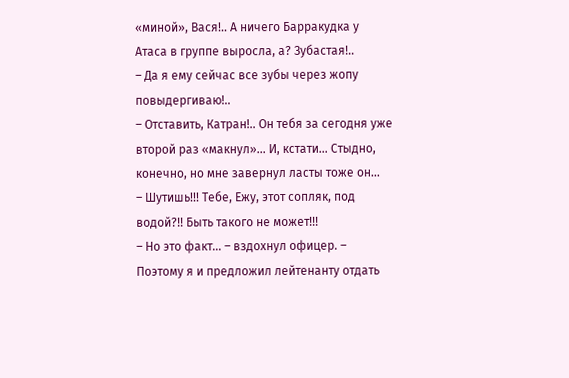«миной», Вася!.. А ничего Барракудка у Атаса в группе выросла, а? Зубастая!..
– Да я ему сейчас все зубы через жопу повыдергиваю!..
– Отставить, Катран!.. Он тебя за сегодня уже второй раз «макнул»... И, кстати... Стыдно, конечно, но мне завернул ласты тоже он...
– Шутишь!!! Тебе, Ежу, этот сопляк, под водой?!! Быть такого не может!!!
– Но это факт... – вздохнул офицер. – Поэтому я и предложил лейтенанту отдать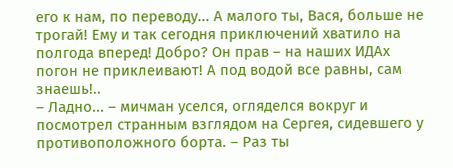его к нам, по переводу... А малого ты, Вася, больше не трогай! Ему и так сегодня приключений хватило на полгода вперед! Добро? Он прав – на наших ИДАх погон не приклеивают! А под водой все равны, сам знаешь!..
– Ладно... – мичман уселся, огляделся вокруг и посмотрел странным взглядом на Сергея, сидевшего у противоположного борта. – Раз ты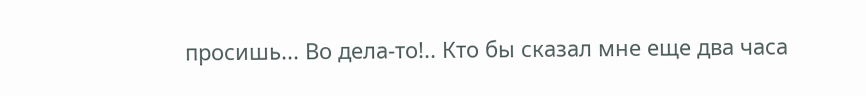просишь... Во дела-то!.. Кто бы сказал мне еще два часа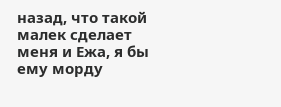назад, что такой малек сделает меня и Ежа, я бы ему морду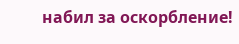набил за оскорбление!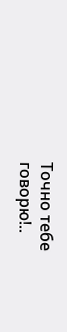Точно тебе говорю!..